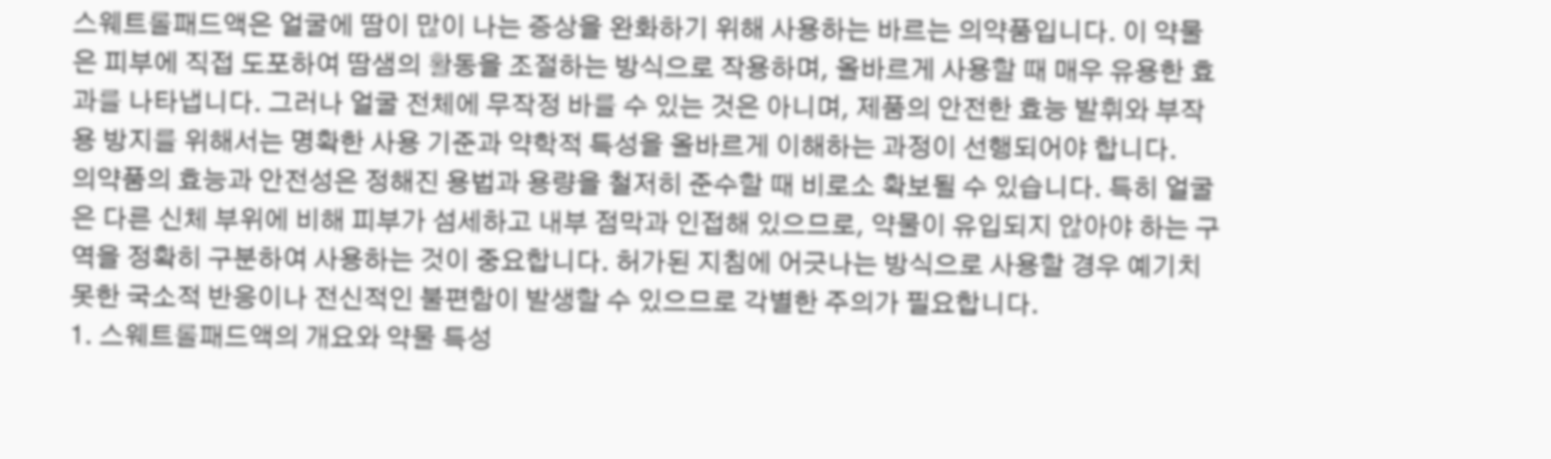스웨트롤패드액은 얼굴에 땀이 많이 나는 증상을 완화하기 위해 사용하는 바르는 의약품입니다. 이 약물은 피부에 직접 도포하여 땀샘의 활동을 조절하는 방식으로 작용하며, 올바르게 사용할 때 매우 유용한 효과를 나타냅니다. 그러나 얼굴 전체에 무작정 바를 수 있는 것은 아니며, 제품의 안전한 효능 발휘와 부작용 방지를 위해서는 명확한 사용 기준과 약학적 특성을 올바르게 이해하는 과정이 선행되어야 합니다.
의약품의 효능과 안전성은 정해진 용법과 용량을 철저히 준수할 때 비로소 확보될 수 있습니다. 특히 얼굴은 다른 신체 부위에 비해 피부가 섬세하고 내부 점막과 인접해 있으므로, 약물이 유입되지 않아야 하는 구역을 정확히 구분하여 사용하는 것이 중요합니다. 허가된 지침에 어긋나는 방식으로 사용할 경우 예기치 못한 국소적 반응이나 전신적인 불편함이 발생할 수 있으므로 각별한 주의가 필요합니다.
1. 스웨트롤패드액의 개요와 약물 특성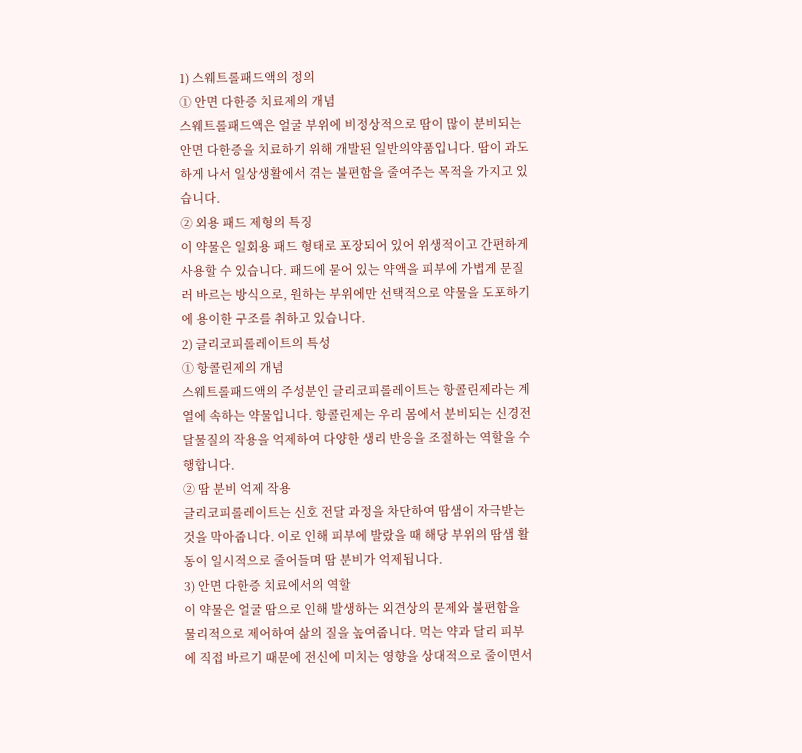1) 스웨트롤패드액의 정의
① 안면 다한증 치료제의 개념
스웨트롤패드액은 얼굴 부위에 비정상적으로 땀이 많이 분비되는 안면 다한증을 치료하기 위해 개발된 일반의약품입니다. 땀이 과도하게 나서 일상생활에서 겪는 불편함을 줄여주는 목적을 가지고 있습니다.
② 외용 패드 제형의 특징
이 약물은 일회용 패드 형태로 포장되어 있어 위생적이고 간편하게 사용할 수 있습니다. 패드에 묻어 있는 약액을 피부에 가볍게 문질러 바르는 방식으로, 원하는 부위에만 선택적으로 약물을 도포하기에 용이한 구조를 취하고 있습니다.
2) 글리코피롤레이트의 특성
① 항콜린제의 개념
스웨트롤패드액의 주성분인 글리코피롤레이트는 항콜린제라는 계열에 속하는 약물입니다. 항콜린제는 우리 몸에서 분비되는 신경전달물질의 작용을 억제하여 다양한 생리 반응을 조절하는 역할을 수행합니다.
② 땀 분비 억제 작용
글리코피롤레이트는 신호 전달 과정을 차단하여 땀샘이 자극받는 것을 막아줍니다. 이로 인해 피부에 발랐을 때 해당 부위의 땀샘 활동이 일시적으로 줄어들며 땀 분비가 억제됩니다.
3) 안면 다한증 치료에서의 역할
이 약물은 얼굴 땀으로 인해 발생하는 외견상의 문제와 불편함을 물리적으로 제어하여 삶의 질을 높여줍니다. 먹는 약과 달리 피부에 직접 바르기 때문에 전신에 미치는 영향을 상대적으로 줄이면서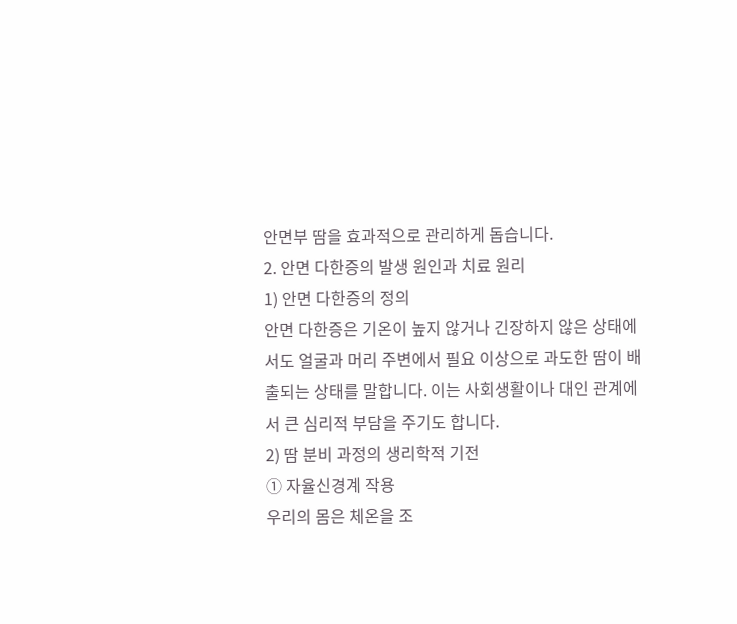안면부 땀을 효과적으로 관리하게 돕습니다.
2. 안면 다한증의 발생 원인과 치료 원리
1) 안면 다한증의 정의
안면 다한증은 기온이 높지 않거나 긴장하지 않은 상태에서도 얼굴과 머리 주변에서 필요 이상으로 과도한 땀이 배출되는 상태를 말합니다. 이는 사회생활이나 대인 관계에서 큰 심리적 부담을 주기도 합니다.
2) 땀 분비 과정의 생리학적 기전
① 자율신경계 작용
우리의 몸은 체온을 조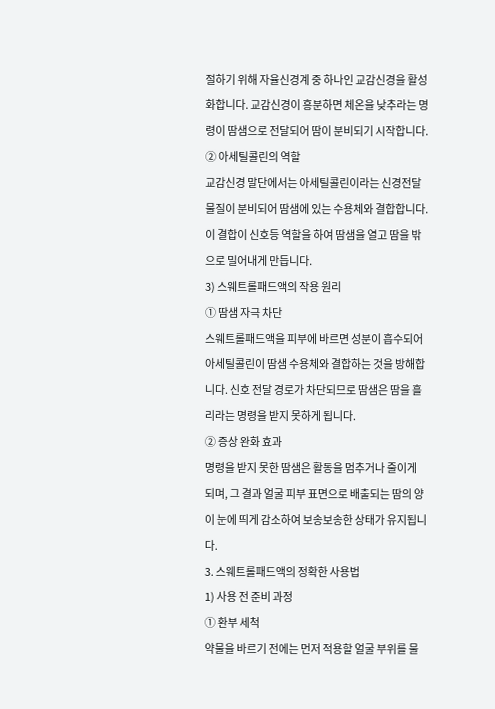절하기 위해 자율신경계 중 하나인 교감신경을 활성화합니다. 교감신경이 흥분하면 체온을 낮추라는 명령이 땀샘으로 전달되어 땀이 분비되기 시작합니다.
② 아세틸콜린의 역할
교감신경 말단에서는 아세틸콜린이라는 신경전달물질이 분비되어 땀샘에 있는 수용체와 결합합니다. 이 결합이 신호등 역할을 하여 땀샘을 열고 땀을 밖으로 밀어내게 만듭니다.
3) 스웨트롤패드액의 작용 원리
① 땀샘 자극 차단
스웨트롤패드액을 피부에 바르면 성분이 흡수되어 아세틸콜린이 땀샘 수용체와 결합하는 것을 방해합니다. 신호 전달 경로가 차단되므로 땀샘은 땀을 흘리라는 명령을 받지 못하게 됩니다.
② 증상 완화 효과
명령을 받지 못한 땀샘은 활동을 멈추거나 줄이게 되며, 그 결과 얼굴 피부 표면으로 배출되는 땀의 양이 눈에 띄게 감소하여 보송보송한 상태가 유지됩니다.
3. 스웨트롤패드액의 정확한 사용법
1) 사용 전 준비 과정
① 환부 세척
약물을 바르기 전에는 먼저 적용할 얼굴 부위를 물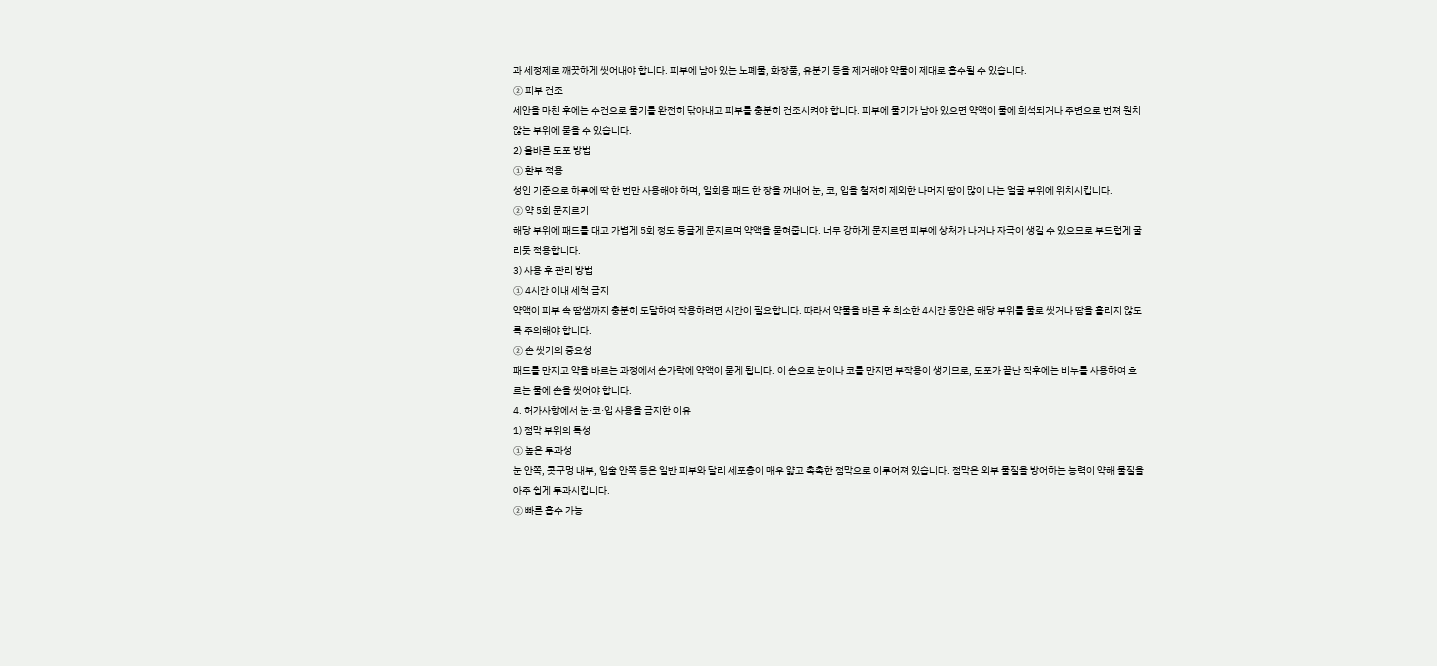과 세정제로 깨끗하게 씻어내야 합니다. 피부에 남아 있는 노폐물, 화장품, 유분기 등을 제거해야 약물이 제대로 흡수될 수 있습니다.
② 피부 건조
세안을 마친 후에는 수건으로 물기를 완전히 닦아내고 피부를 충분히 건조시켜야 합니다. 피부에 물기가 남아 있으면 약액이 물에 희석되거나 주변으로 번져 원치 않는 부위에 묻을 수 있습니다.
2) 올바른 도포 방법
① 환부 적용
성인 기준으로 하루에 딱 한 번만 사용해야 하며, 일회용 패드 한 장을 꺼내어 눈, 코, 입을 철저히 제외한 나머지 땀이 많이 나는 얼굴 부위에 위치시킵니다.
② 약 5회 문지르기
해당 부위에 패드를 대고 가볍게 5회 정도 둥글게 문지르며 약액을 묻혀줍니다. 너무 강하게 문지르면 피부에 상처가 나거나 자극이 생길 수 있으므로 부드럽게 굴리듯 적용합니다.
3) 사용 후 관리 방법
① 4시간 이내 세척 금지
약액이 피부 속 땀샘까지 충분히 도달하여 작용하려면 시간이 필요합니다. 따라서 약물을 바른 후 최소한 4시간 동안은 해당 부위를 물로 씻거나 땀을 흘리지 않도록 주의해야 합니다.
② 손 씻기의 중요성
패드를 만지고 약을 바르는 과정에서 손가락에 약액이 묻게 됩니다. 이 손으로 눈이나 코를 만지면 부작용이 생기므로, 도포가 끝난 직후에는 비누를 사용하여 흐르는 물에 손을 씻어야 합니다.
4. 허가사항에서 눈·코·입 사용을 금지한 이유
1) 점막 부위의 특성
① 높은 투과성
눈 안쪽, 콧구멍 내부, 입술 안쪽 등은 일반 피부와 달리 세포층이 매우 얇고 촉촉한 점막으로 이루어져 있습니다. 점막은 외부 물질을 방어하는 능력이 약해 물질을 아주 쉽게 투과시킵니다.
② 빠른 흡수 가능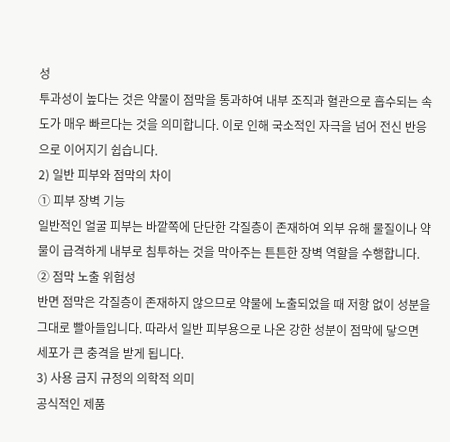성
투과성이 높다는 것은 약물이 점막을 통과하여 내부 조직과 혈관으로 흡수되는 속도가 매우 빠르다는 것을 의미합니다. 이로 인해 국소적인 자극을 넘어 전신 반응으로 이어지기 쉽습니다.
2) 일반 피부와 점막의 차이
① 피부 장벽 기능
일반적인 얼굴 피부는 바깥쪽에 단단한 각질층이 존재하여 외부 유해 물질이나 약물이 급격하게 내부로 침투하는 것을 막아주는 튼튼한 장벽 역할을 수행합니다.
② 점막 노출 위험성
반면 점막은 각질층이 존재하지 않으므로 약물에 노출되었을 때 저항 없이 성분을 그대로 빨아들입니다. 따라서 일반 피부용으로 나온 강한 성분이 점막에 닿으면 세포가 큰 충격을 받게 됩니다.
3) 사용 금지 규정의 의학적 의미
공식적인 제품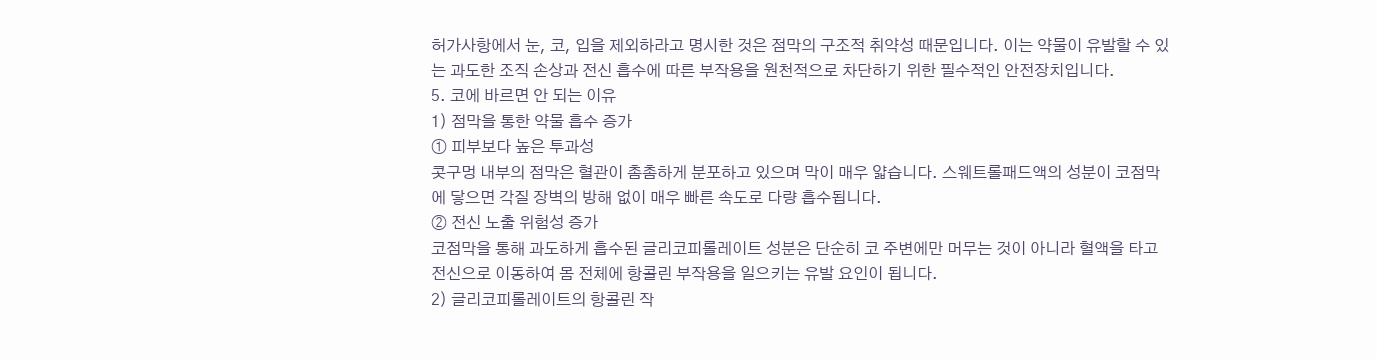허가사항에서 눈, 코, 입을 제외하라고 명시한 것은 점막의 구조적 취약성 때문입니다. 이는 약물이 유발할 수 있는 과도한 조직 손상과 전신 흡수에 따른 부작용을 원천적으로 차단하기 위한 필수적인 안전장치입니다.
5. 코에 바르면 안 되는 이유
1) 점막을 통한 약물 흡수 증가
① 피부보다 높은 투과성
콧구멍 내부의 점막은 혈관이 촘촘하게 분포하고 있으며 막이 매우 얇습니다. 스웨트롤패드액의 성분이 코점막에 닿으면 각질 장벽의 방해 없이 매우 빠른 속도로 다량 흡수됩니다.
② 전신 노출 위험성 증가
코점막을 통해 과도하게 흡수된 글리코피롤레이트 성분은 단순히 코 주변에만 머무는 것이 아니라 혈액을 타고 전신으로 이동하여 몸 전체에 항콜린 부작용을 일으키는 유발 요인이 됩니다.
2) 글리코피롤레이트의 항콜린 작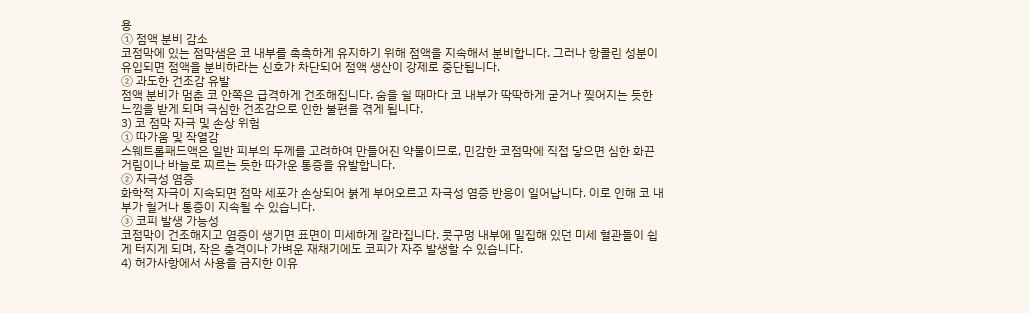용
① 점액 분비 감소
코점막에 있는 점막샘은 코 내부를 촉촉하게 유지하기 위해 점액을 지속해서 분비합니다. 그러나 항콜린 성분이 유입되면 점액을 분비하라는 신호가 차단되어 점액 생산이 강제로 중단됩니다.
② 과도한 건조감 유발
점액 분비가 멈춘 코 안쪽은 급격하게 건조해집니다. 숨을 쉴 때마다 코 내부가 딱딱하게 굳거나 찢어지는 듯한 느낌을 받게 되며 극심한 건조감으로 인한 불편을 겪게 됩니다.
3) 코 점막 자극 및 손상 위험
① 따가움 및 작열감
스웨트롤패드액은 일반 피부의 두께를 고려하여 만들어진 약물이므로, 민감한 코점막에 직접 닿으면 심한 화끈거림이나 바늘로 찌르는 듯한 따가운 통증을 유발합니다.
② 자극성 염증
화학적 자극이 지속되면 점막 세포가 손상되어 붉게 부어오르고 자극성 염증 반응이 일어납니다. 이로 인해 코 내부가 헐거나 통증이 지속될 수 있습니다.
③ 코피 발생 가능성
코점막이 건조해지고 염증이 생기면 표면이 미세하게 갈라집니다. 콧구멍 내부에 밀집해 있던 미세 혈관들이 쉽게 터지게 되며, 작은 충격이나 가벼운 재채기에도 코피가 자주 발생할 수 있습니다.
4) 허가사항에서 사용을 금지한 이유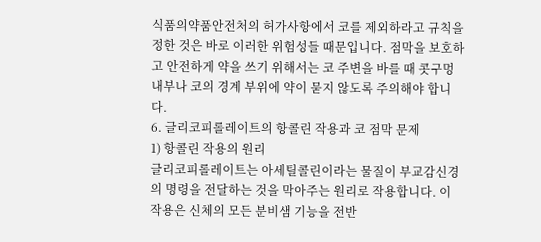식품의약품안전처의 허가사항에서 코를 제외하라고 규칙을 정한 것은 바로 이러한 위험성들 때문입니다. 점막을 보호하고 안전하게 약을 쓰기 위해서는 코 주변을 바를 때 콧구멍 내부나 코의 경계 부위에 약이 묻지 않도록 주의해야 합니다.
6. 글리코피롤레이트의 항콜린 작용과 코 점막 문제
1) 항콜린 작용의 원리
글리코피롤레이트는 아세틸콜린이라는 물질이 부교감신경의 명령을 전달하는 것을 막아주는 원리로 작용합니다. 이 작용은 신체의 모든 분비샘 기능을 전반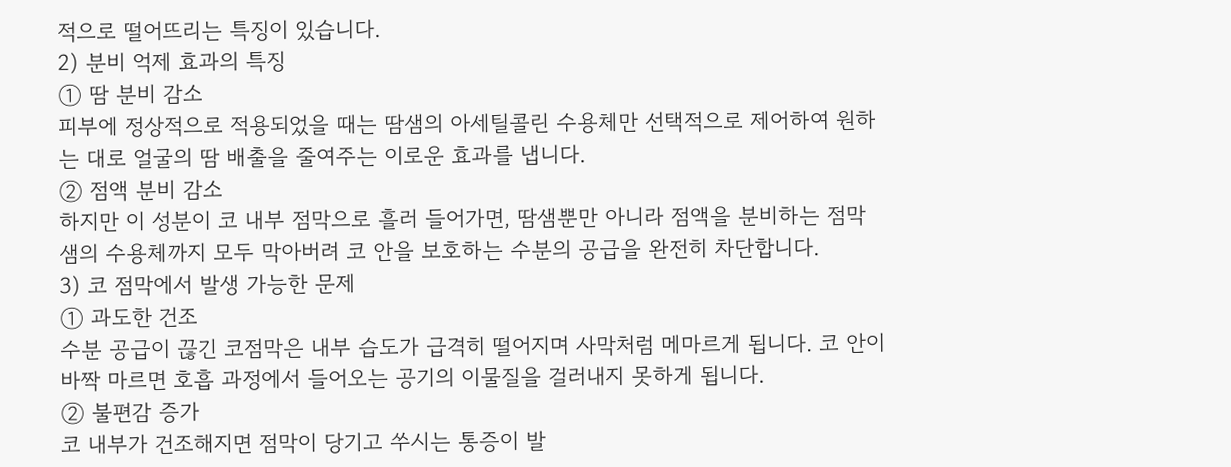적으로 떨어뜨리는 특징이 있습니다.
2) 분비 억제 효과의 특징
① 땀 분비 감소
피부에 정상적으로 적용되었을 때는 땀샘의 아세틸콜린 수용체만 선택적으로 제어하여 원하는 대로 얼굴의 땀 배출을 줄여주는 이로운 효과를 냅니다.
② 점액 분비 감소
하지만 이 성분이 코 내부 점막으로 흘러 들어가면, 땀샘뿐만 아니라 점액을 분비하는 점막샘의 수용체까지 모두 막아버려 코 안을 보호하는 수분의 공급을 완전히 차단합니다.
3) 코 점막에서 발생 가능한 문제
① 과도한 건조
수분 공급이 끊긴 코점막은 내부 습도가 급격히 떨어지며 사막처럼 메마르게 됩니다. 코 안이 바짝 마르면 호흡 과정에서 들어오는 공기의 이물질을 걸러내지 못하게 됩니다.
② 불편감 증가
코 내부가 건조해지면 점막이 당기고 쑤시는 통증이 발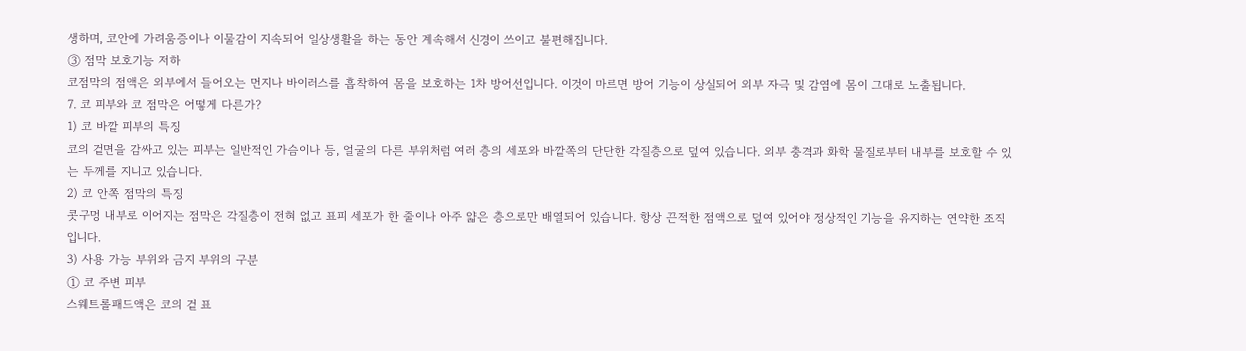생하며, 코안에 가려움증이나 이물감이 지속되어 일상생활을 하는 동안 계속해서 신경이 쓰이고 불편해집니다.
③ 점막 보호기능 저하
코점막의 점액은 외부에서 들어오는 먼지나 바이러스를 흡착하여 몸을 보호하는 1차 방어선입니다. 이것이 마르면 방어 기능이 상실되어 외부 자극 및 감염에 몸이 그대로 노출됩니다.
7. 코 피부와 코 점막은 어떻게 다른가?
1) 코 바깥 피부의 특징
코의 겉면을 감싸고 있는 피부는 일반적인 가슴이나 등, 얼굴의 다른 부위처럼 여러 층의 세포와 바깥쪽의 단단한 각질층으로 덮여 있습니다. 외부 충격과 화학 물질로부터 내부를 보호할 수 있는 두께를 지니고 있습니다.
2) 코 안쪽 점막의 특징
콧구멍 내부로 이어지는 점막은 각질층이 전혀 없고 표피 세포가 한 줄이나 아주 얇은 층으로만 배열되어 있습니다. 항상 끈적한 점액으로 덮여 있어야 정상적인 기능을 유지하는 연약한 조직입니다.
3) 사용 가능 부위와 금지 부위의 구분
① 코 주변 피부
스웨트롤패드액은 코의 겉 표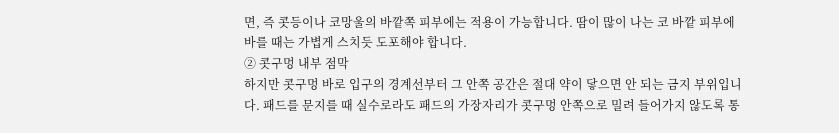면, 즉 콧등이나 코망울의 바깥쪽 피부에는 적용이 가능합니다. 땀이 많이 나는 코 바깥 피부에 바를 때는 가볍게 스치듯 도포해야 합니다.
② 콧구멍 내부 점막
하지만 콧구멍 바로 입구의 경계선부터 그 안쪽 공간은 절대 약이 닿으면 안 되는 금지 부위입니다. 패드를 문지를 때 실수로라도 패드의 가장자리가 콧구멍 안쪽으로 밀려 들어가지 않도록 통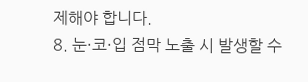제해야 합니다.
8. 눈·코·입 점막 노출 시 발생할 수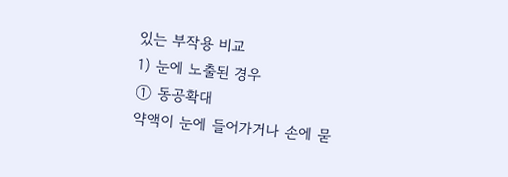있는 부작용 비교
1) 눈에 노출된 경우
① 동공확대
약액이 눈에 들어가거나 손에 묻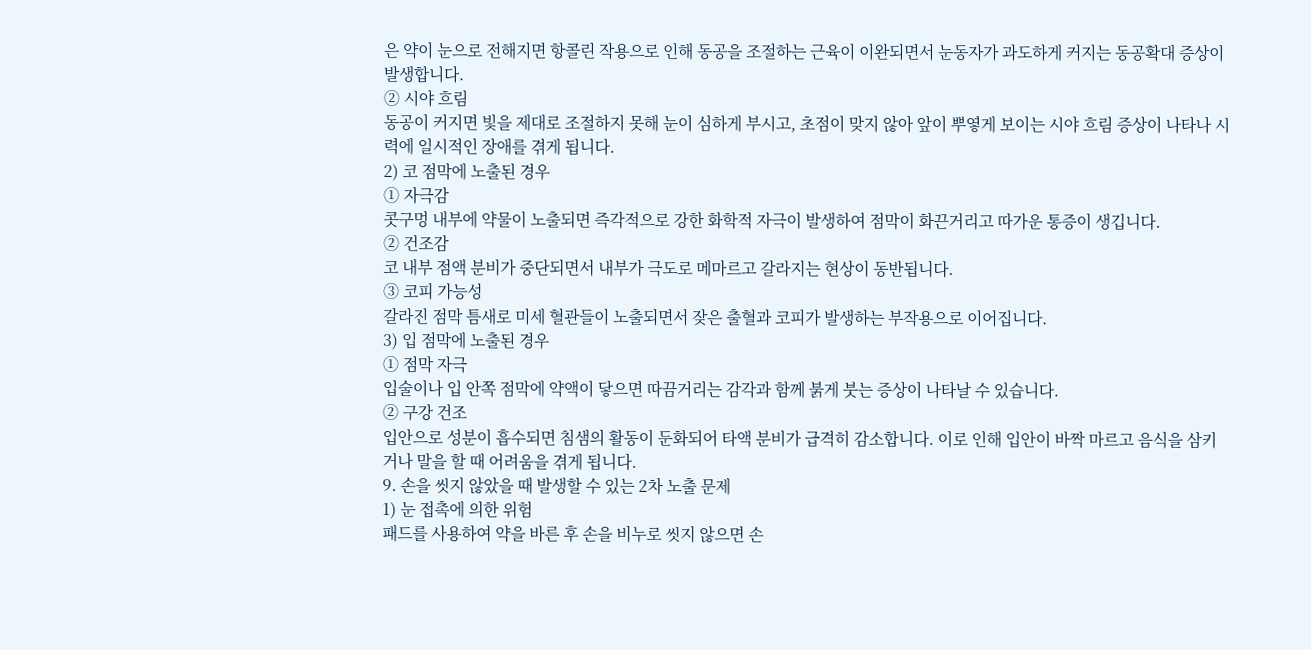은 약이 눈으로 전해지면 항콜린 작용으로 인해 동공을 조절하는 근육이 이완되면서 눈동자가 과도하게 커지는 동공확대 증상이 발생합니다.
② 시야 흐림
동공이 커지면 빛을 제대로 조절하지 못해 눈이 심하게 부시고, 초점이 맞지 않아 앞이 뿌옇게 보이는 시야 흐림 증상이 나타나 시력에 일시적인 장애를 겪게 됩니다.
2) 코 점막에 노출된 경우
① 자극감
콧구멍 내부에 약물이 노출되면 즉각적으로 강한 화학적 자극이 발생하여 점막이 화끈거리고 따가운 통증이 생깁니다.
② 건조감
코 내부 점액 분비가 중단되면서 내부가 극도로 메마르고 갈라지는 현상이 동반됩니다.
③ 코피 가능성
갈라진 점막 틈새로 미세 혈관들이 노출되면서 잦은 출혈과 코피가 발생하는 부작용으로 이어집니다.
3) 입 점막에 노출된 경우
① 점막 자극
입술이나 입 안쪽 점막에 약액이 닿으면 따끔거리는 감각과 함께 붉게 붓는 증상이 나타날 수 있습니다.
② 구강 건조
입안으로 성분이 흡수되면 침샘의 활동이 둔화되어 타액 분비가 급격히 감소합니다. 이로 인해 입안이 바짝 마르고 음식을 삼키거나 말을 할 때 어려움을 겪게 됩니다.
9. 손을 씻지 않았을 때 발생할 수 있는 2차 노출 문제
1) 눈 접촉에 의한 위험
패드를 사용하여 약을 바른 후 손을 비누로 씻지 않으면 손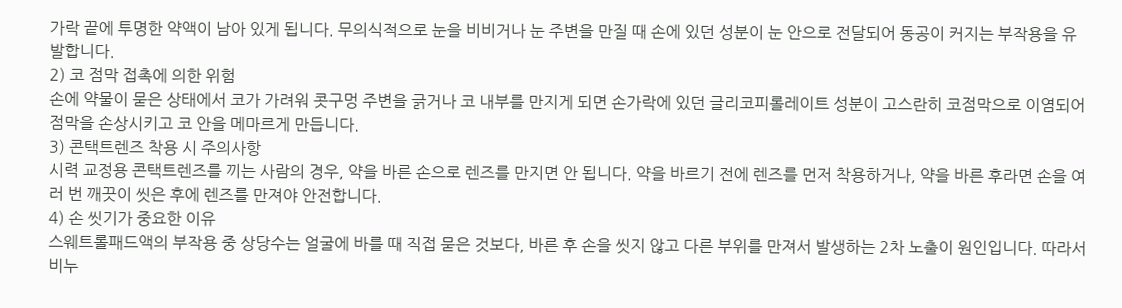가락 끝에 투명한 약액이 남아 있게 됩니다. 무의식적으로 눈을 비비거나 눈 주변을 만질 때 손에 있던 성분이 눈 안으로 전달되어 동공이 커지는 부작용을 유발합니다.
2) 코 점막 접촉에 의한 위험
손에 약물이 묻은 상태에서 코가 가려워 콧구멍 주변을 긁거나 코 내부를 만지게 되면 손가락에 있던 글리코피롤레이트 성분이 고스란히 코점막으로 이염되어 점막을 손상시키고 코 안을 메마르게 만듭니다.
3) 콘택트렌즈 착용 시 주의사항
시력 교정용 콘택트렌즈를 끼는 사람의 경우, 약을 바른 손으로 렌즈를 만지면 안 됩니다. 약을 바르기 전에 렌즈를 먼저 착용하거나, 약을 바른 후라면 손을 여러 번 깨끗이 씻은 후에 렌즈를 만져야 안전합니다.
4) 손 씻기가 중요한 이유
스웨트롤패드액의 부작용 중 상당수는 얼굴에 바를 때 직접 묻은 것보다, 바른 후 손을 씻지 않고 다른 부위를 만져서 발생하는 2차 노출이 원인입니다. 따라서 비누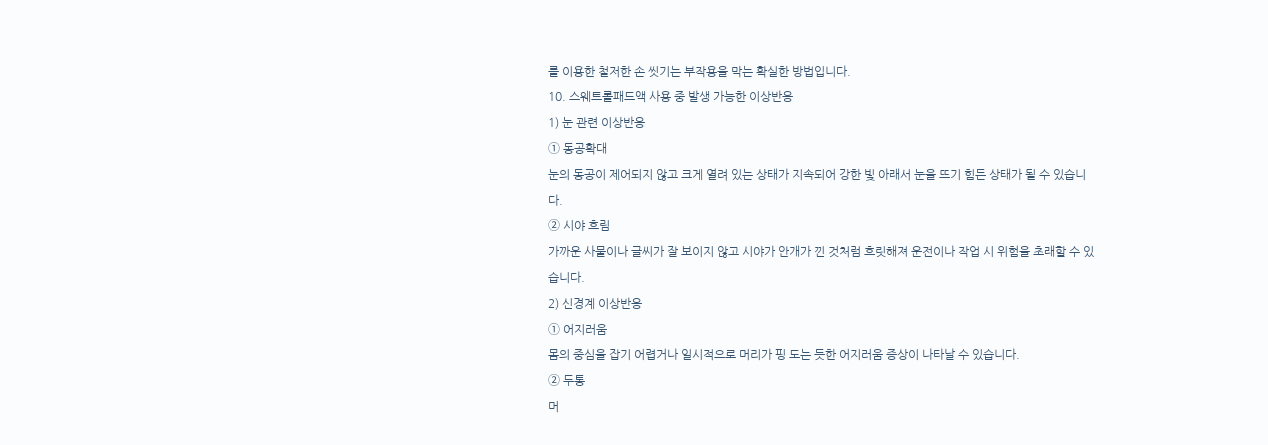를 이용한 철저한 손 씻기는 부작용을 막는 확실한 방법입니다.
10. 스웨트롤패드액 사용 중 발생 가능한 이상반응
1) 눈 관련 이상반응
① 동공확대
눈의 동공이 제어되지 않고 크게 열려 있는 상태가 지속되어 강한 빛 아래서 눈을 뜨기 힘든 상태가 될 수 있습니다.
② 시야 흐림
가까운 사물이나 글씨가 잘 보이지 않고 시야가 안개가 낀 것처럼 흐릿해져 운전이나 작업 시 위험을 초래할 수 있습니다.
2) 신경계 이상반응
① 어지러움
몸의 중심을 잡기 어렵거나 일시적으로 머리가 핑 도는 듯한 어지러움 증상이 나타날 수 있습니다.
② 두통
머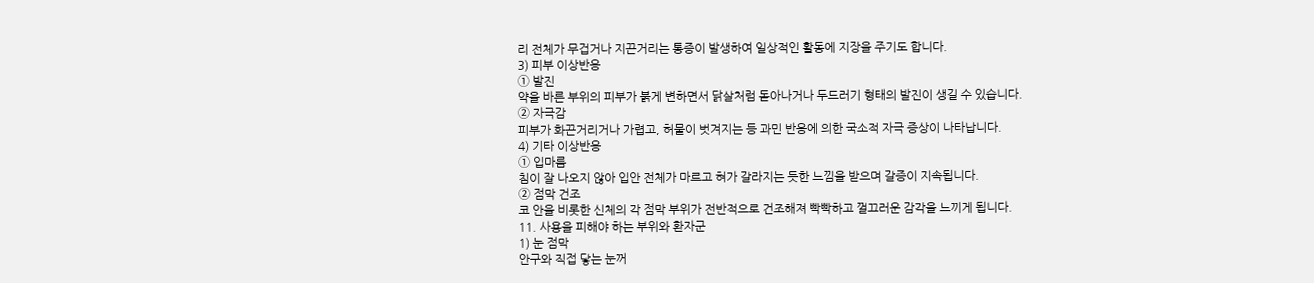리 전체가 무겁거나 지끈거리는 통증이 발생하여 일상적인 활동에 지장을 주기도 합니다.
3) 피부 이상반응
① 발진
약을 바른 부위의 피부가 붉게 변하면서 닭살처럼 돋아나거나 두드러기 형태의 발진이 생길 수 있습니다.
② 자극감
피부가 화끈거리거나 가렵고, 허물이 벗겨지는 등 과민 반응에 의한 국소적 자극 증상이 나타납니다.
4) 기타 이상반응
① 입마름
침이 잘 나오지 않아 입안 전체가 마르고 혀가 갈라지는 듯한 느낌을 받으며 갈증이 지속됩니다.
② 점막 건조
코 안을 비롯한 신체의 각 점막 부위가 전반적으로 건조해져 빡빡하고 껄끄러운 감각을 느끼게 됩니다.
11. 사용을 피해야 하는 부위와 환자군
1) 눈 점막
안구와 직접 닿는 눈꺼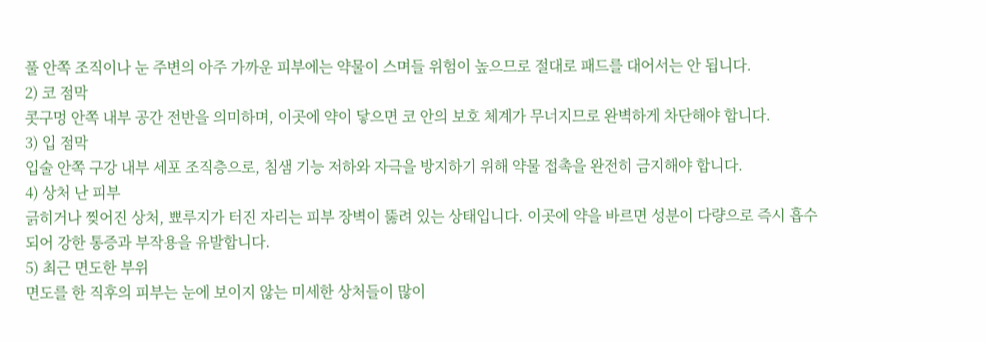풀 안쪽 조직이나 눈 주변의 아주 가까운 피부에는 약물이 스며들 위험이 높으므로 절대로 패드를 대어서는 안 됩니다.
2) 코 점막
콧구멍 안쪽 내부 공간 전반을 의미하며, 이곳에 약이 닿으면 코 안의 보호 체계가 무너지므로 완벽하게 차단해야 합니다.
3) 입 점막
입술 안쪽 구강 내부 세포 조직층으로, 침샘 기능 저하와 자극을 방지하기 위해 약물 접촉을 완전히 금지해야 합니다.
4) 상처 난 피부
긁히거나 찢어진 상처, 뾰루지가 터진 자리는 피부 장벽이 뚫려 있는 상태입니다. 이곳에 약을 바르면 성분이 다량으로 즉시 흡수되어 강한 통증과 부작용을 유발합니다.
5) 최근 면도한 부위
면도를 한 직후의 피부는 눈에 보이지 않는 미세한 상처들이 많이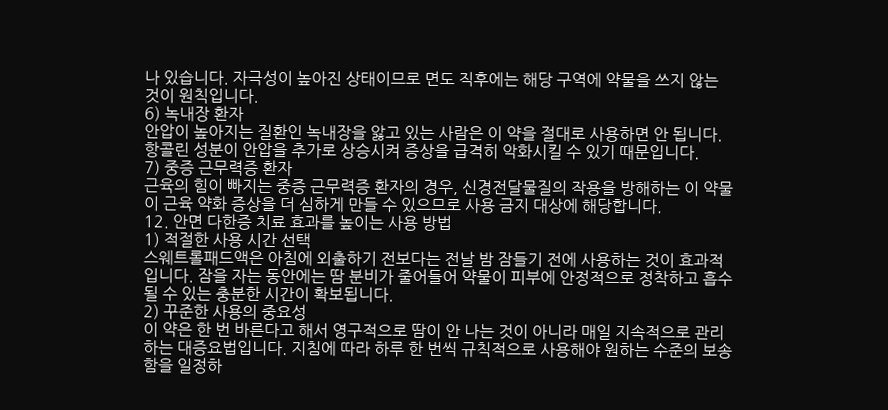나 있습니다. 자극성이 높아진 상태이므로 면도 직후에는 해당 구역에 약물을 쓰지 않는 것이 원칙입니다.
6) 녹내장 환자
안압이 높아지는 질환인 녹내장을 앓고 있는 사람은 이 약을 절대로 사용하면 안 됩니다. 항콜린 성분이 안압을 추가로 상승시켜 증상을 급격히 악화시킬 수 있기 때문입니다.
7) 중증 근무력증 환자
근육의 힘이 빠지는 중증 근무력증 환자의 경우, 신경전달물질의 작용을 방해하는 이 약물이 근육 약화 증상을 더 심하게 만들 수 있으므로 사용 금지 대상에 해당합니다.
12. 안면 다한증 치료 효과를 높이는 사용 방법
1) 적절한 사용 시간 선택
스웨트롤패드액은 아침에 외출하기 전보다는 전날 밤 잠들기 전에 사용하는 것이 효과적입니다. 잠을 자는 동안에는 땀 분비가 줄어들어 약물이 피부에 안정적으로 정착하고 흡수될 수 있는 충분한 시간이 확보됩니다.
2) 꾸준한 사용의 중요성
이 약은 한 번 바른다고 해서 영구적으로 땀이 안 나는 것이 아니라 매일 지속적으로 관리하는 대증요법입니다. 지침에 따라 하루 한 번씩 규칙적으로 사용해야 원하는 수준의 보송함을 일정하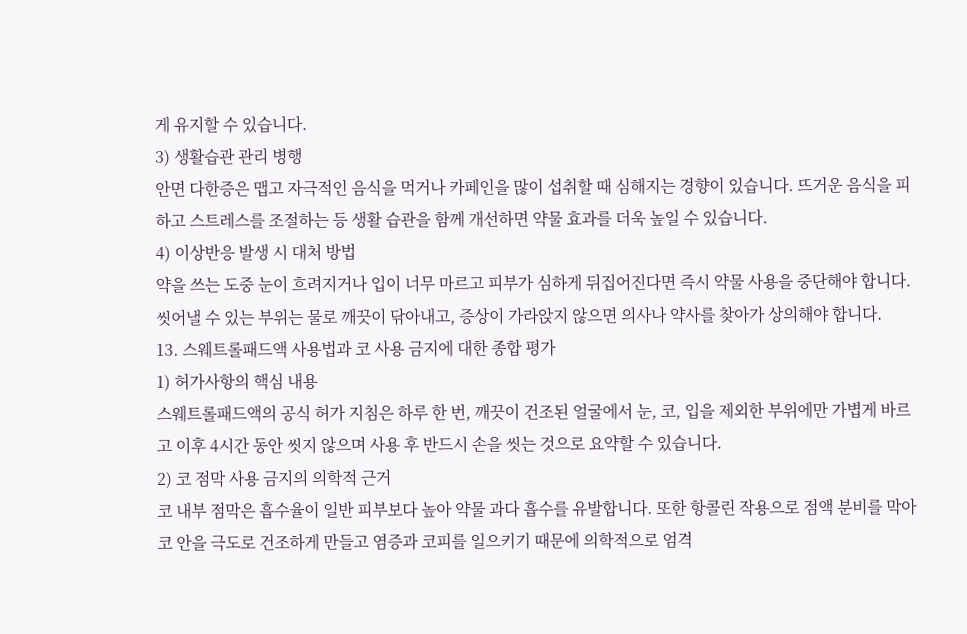게 유지할 수 있습니다.
3) 생활습관 관리 병행
안면 다한증은 맵고 자극적인 음식을 먹거나 카페인을 많이 섭취할 때 심해지는 경향이 있습니다. 뜨거운 음식을 피하고 스트레스를 조절하는 등 생활 습관을 함께 개선하면 약물 효과를 더욱 높일 수 있습니다.
4) 이상반응 발생 시 대처 방법
약을 쓰는 도중 눈이 흐려지거나 입이 너무 마르고 피부가 심하게 뒤집어진다면 즉시 약물 사용을 중단해야 합니다. 씻어낼 수 있는 부위는 물로 깨끗이 닦아내고, 증상이 가라앉지 않으면 의사나 약사를 찾아가 상의해야 합니다.
13. 스웨트롤패드액 사용법과 코 사용 금지에 대한 종합 평가
1) 허가사항의 핵심 내용
스웨트롤패드액의 공식 허가 지침은 하루 한 번, 깨끗이 건조된 얼굴에서 눈, 코, 입을 제외한 부위에만 가볍게 바르고 이후 4시간 동안 씻지 않으며 사용 후 반드시 손을 씻는 것으로 요약할 수 있습니다.
2) 코 점막 사용 금지의 의학적 근거
코 내부 점막은 흡수율이 일반 피부보다 높아 약물 과다 흡수를 유발합니다. 또한 항콜린 작용으로 점액 분비를 막아 코 안을 극도로 건조하게 만들고 염증과 코피를 일으키기 때문에 의학적으로 엄격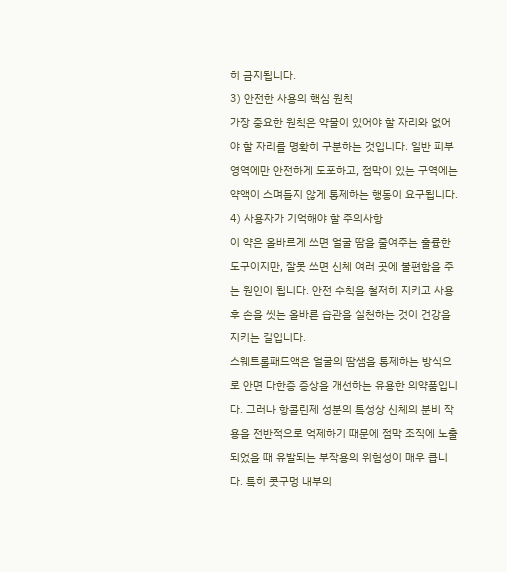히 금지됩니다.
3) 안전한 사용의 핵심 원칙
가장 중요한 원칙은 약물이 있어야 할 자리와 없어야 할 자리를 명확히 구분하는 것입니다. 일반 피부 영역에만 안전하게 도포하고, 점막이 있는 구역에는 약액이 스며들지 않게 통제하는 행동이 요구됩니다.
4) 사용자가 기억해야 할 주의사항
이 약은 올바르게 쓰면 얼굴 땀을 줄여주는 훌륭한 도구이지만, 잘못 쓰면 신체 여러 곳에 불편함을 주는 원인이 됩니다. 안전 수칙을 철저히 지키고 사용 후 손을 씻는 올바른 습관을 실천하는 것이 건강을 지키는 길입니다.
스웨트롤패드액은 얼굴의 땀샘을 통제하는 방식으로 안면 다한증 증상을 개선하는 유용한 의약품입니다. 그러나 항콜린제 성분의 특성상 신체의 분비 작용을 전반적으로 억제하기 때문에 점막 조직에 노출되었을 때 유발되는 부작용의 위험성이 매우 큽니다. 특히 콧구멍 내부의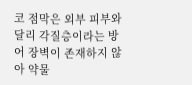코 점막은 외부 피부와 달리 각질층이라는 방어 장벽이 존재하지 않아 약물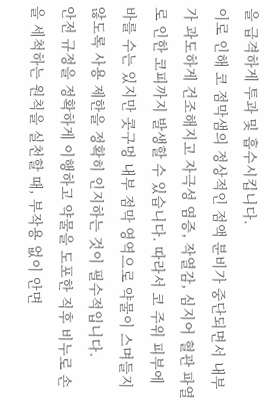을 급격하게 투과 및 흡수시킵니다.
이로 인해 코 점막샘의 정상적인 점액 분비가 중단되면서 내부가 과도하게 건조해지고 자극성 염증, 작열감, 심지어 혈관 파열로 인한 코피까지 발생할 수 있습니다. 따라서 코 주위 피부에 바를 수는 있지만 콧구멍 내부 점막 영역으로 약물이 스며들지 않도록 사용 제한을 정확히 인지하는 것이 필수적입니다.
안전 규정을 정확하게 이행하고 약물을 도포한 직후 비누로 손을 세척하는 원칙을 실천할 때, 부작용 없이 안면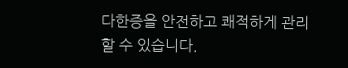다한증을 안전하고 쾌적하게 관리할 수 있습니다.